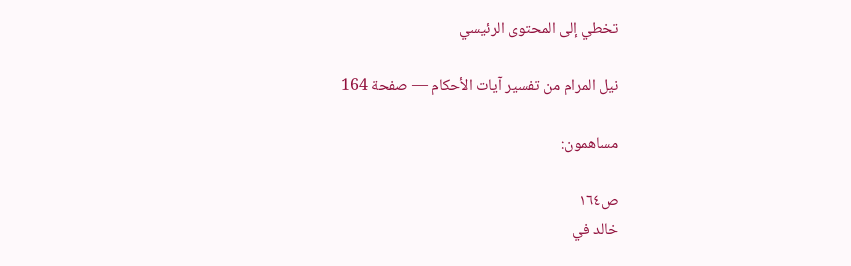تخطي إلى المحتوى الرئيسي

نيل المرام من تفسير آيات الأحكام — صفحة 164

مساهمون:

ص١٦٤
خالد في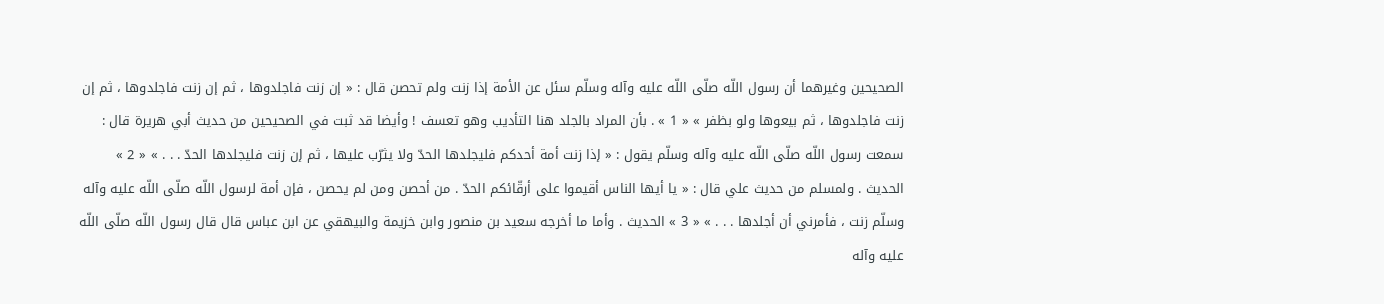الصحيحين وغيرهما أن رسول اللّه صلّى اللّه عليه وآله وسلّم سئل عن الأمة إذا زنت ولم تحصن قال : « إن زنت فاجلدوها ، ثم إن زنت فاجلدوها ، ثم إن زنت فاجلدوها ، ثم بيعوها ولو بظفر » « 1 » . بأن المراد بالجلد هنا التأديب وهو تعسف ! وأيضا قد ثبت في الصحيحين من حديث أبي هريرة قال : سمعت رسول اللّه صلّى اللّه عليه وآله وسلّم يقول : « إذا زنت أمة أحدكم فليجلدها الحدّ ولا يثرّب عليها ، ثم إن زنت فليجلدها الحدّ . . . » « 2 » الحديث . ولمسلم من حديث علي قال : « يا أيها الناس أقيموا على أرقّائكم الحدّ . من أحصن ومن لم يحصن ، فإن أمة لرسول اللّه صلّى اللّه عليه وآله وسلّم زنت ، فأمرني أن أجلدها . . . » « 3 » الحديث . وأما ما أخرجه سعيد بن منصور وابن خزيمة والبيهقي عن ابن عباس قال قال رسول اللّه صلّى اللّه عليه وآله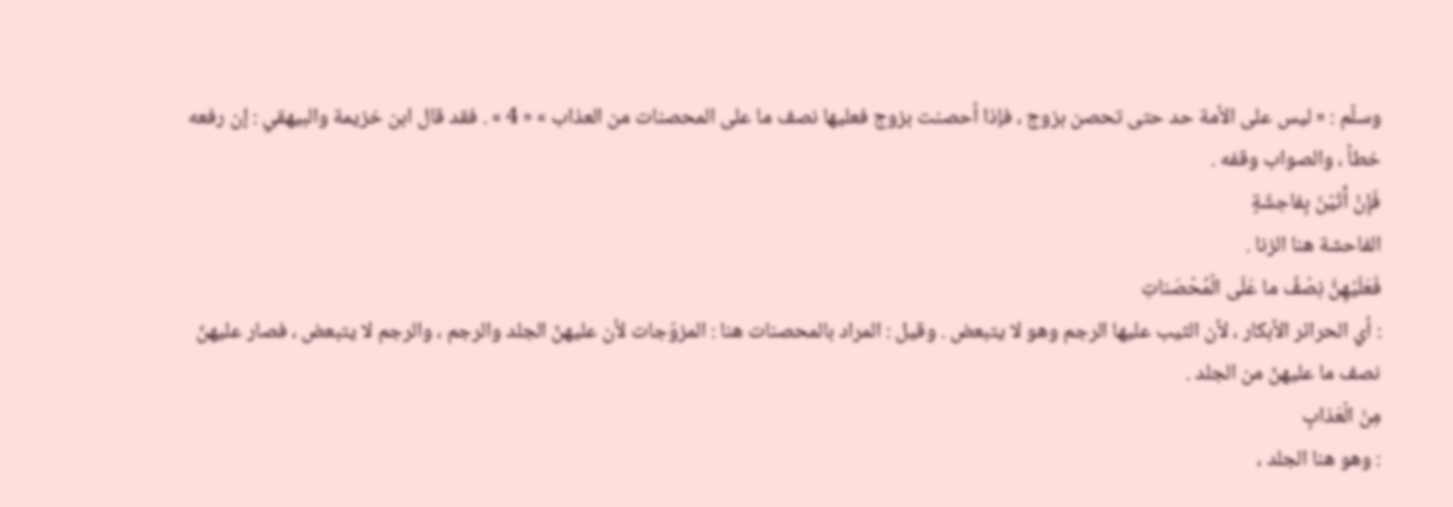وسلّم : « ليس على الأمة حد حتى تحصن بزوج ، فإذا أحصنت بزوج فعليها نصف ما على المحصنات من العذاب » « 4 » . فقد قال ابن خزيمة والبيهقي : إن رفعه خطأ ، والصواب وقفه .
فَإِنْ أَتَيْنَ بِفاحِشَةٍ
الفاحشة هنا الزنا .
فَعَلَيْهِنَّ نِصْفُ ما عَلَى الْمُحْصَناتِ
: أي الحرائر الأبكار ، لأن الثيب عليها الرجم وهو لا يتبعض . وقيل : المراد بالمحصنات هنا : المزوّجات لأن عليهنّ الجلد والرجم ، والرجم لا يتبعض ، فصار عليهنّ نصف ما عليهنّ من الجلد .
مِنَ الْعَذابِ
: وهو هنا الجلد ،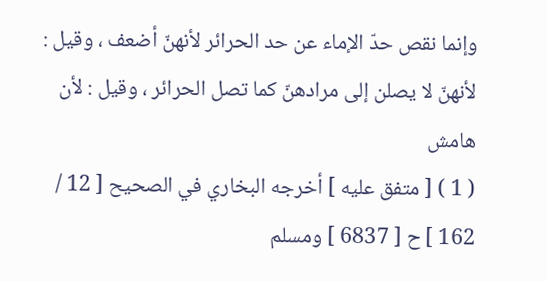وإنما نقص حدّ الإماء عن حد الحرائر لأنهنّ أضعف ، وقيل : لأنهنّ لا يصلن إلى مرادهنّ كما تصل الحرائر ، وقيل : لأن
هامش
( 1 ) [ متفق عليه ] أخرجه البخاري في الصحيح [ 12 / 162 ] ح [ 6837 ] ومسلم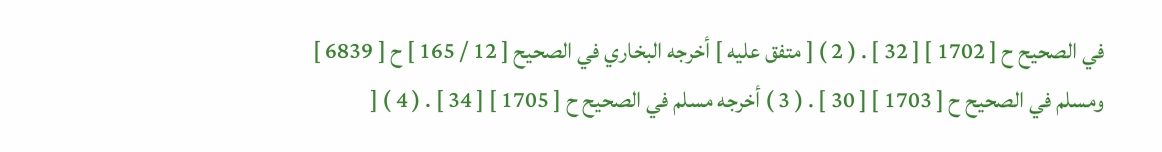في الصحيح ح [ 1702 ] [ 32 ] . ( 2 ) [ متفق عليه ] أخرجه البخاري في الصحيح [ 12 / 165 ] ح [ 6839 ] ومسلم في الصحيح ح [ 1703 ] [ 30 ] . ( 3 ) أخرجه مسلم في الصحيح ح [ 1705 ] [ 34 ] . ( 4 ) [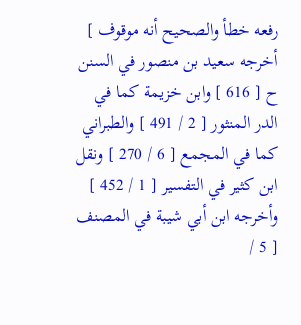رفعه خطأ والصحيح أنه موقوف ] أخرجه سعيد بن منصور في السنن ح [ 616 ] وابن خزيمة كما في الدر المنثور [ 2 / 491 ] والطبراني كما في المجمع [ 6 / 270 ] ونقل ابن كثير في التفسير [ 1 / 452 ] وأخرجه ابن أبي شيبة في المصنف [ 5 /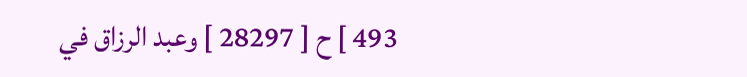493 ] ح [ 28297 ] وعبد الرزاق في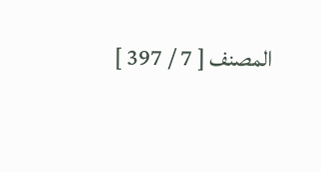المصنف [ 7 / 397 ]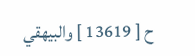ح [ 13619 ] والبيهقي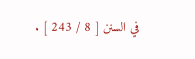في السنن [ 8 / 243 ] .